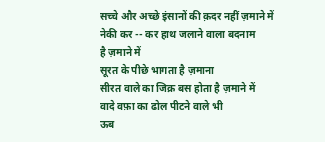सच्चे और अच्छे इंसानों की क़दर नहीं ज़माने में
नेकी कर -- कर हाथ जलाने वाला बदनाम
है ज़माने में
सूरत के पीछे भागता है ज़माना
सीरत वाले का जिक्र बस होता है ज़माने में
वादे वफ़ा का ढोल पीटने वाले भी
ऊब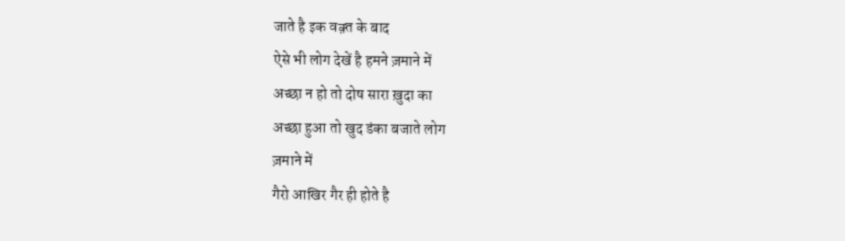जाते है इक वक़्त के बाद
ऐसे भी लोग देखें है हमने ज़माने में
अच्छा न हो तो दोष सारा ख़ुदा का
अच्छा हुआ तो खुद डंका बजाते लोग
ज़माने में
गैरो आखिर गैर ही होते है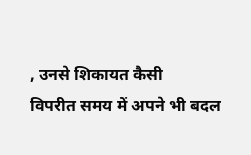, उनसे शिकायत कैसी
विपरीत समय में अपने भी बदल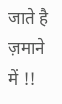जाते है
ज़माने में !!